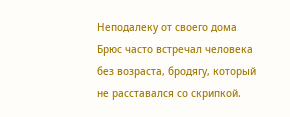Неподалеку от своего дома Брюс часто встречал человека без возраста, бродягу, который не расставался со скрипкой.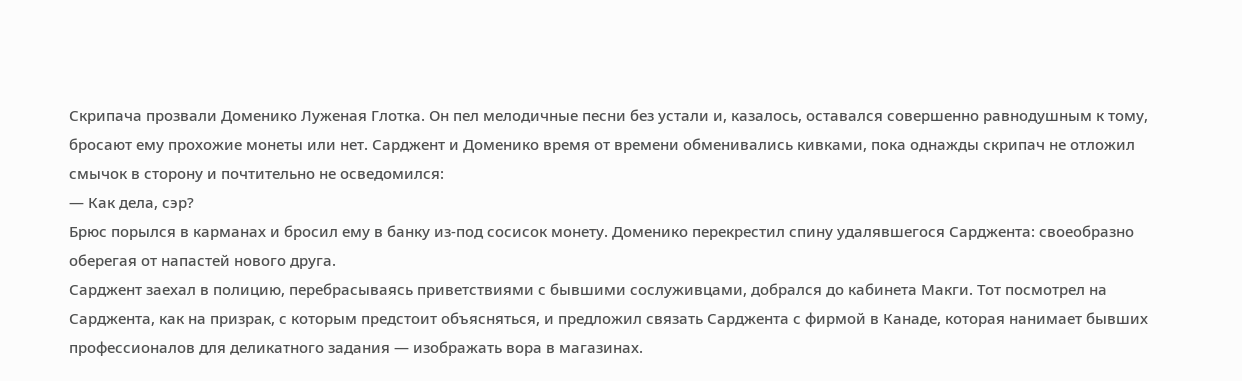Скрипача прозвали Доменико Луженая Глотка. Он пел мелодичные песни без устали и, казалось, оставался совершенно равнодушным к тому, бросают ему прохожие монеты или нет. Сарджент и Доменико время от времени обменивались кивками, пока однажды скрипач не отложил смычок в сторону и почтительно не осведомился:
— Как дела, сэр?
Брюс порылся в карманах и бросил ему в банку из-под сосисок монету. Доменико перекрестил спину удалявшегося Сарджента: своеобразно оберегая от напастей нового друга.
Сарджент заехал в полицию, перебрасываясь приветствиями с бывшими сослуживцами, добрался до кабинета Макги. Тот посмотрел на Сарджента, как на призрак, с которым предстоит объясняться, и предложил связать Сарджента с фирмой в Канаде, которая нанимает бывших профессионалов для деликатного задания — изображать вора в магазинах.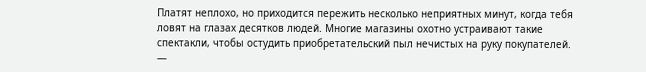Платят неплохо, но приходится пережить несколько неприятных минут, когда тебя ловят на глазах десятков людей. Многие магазины охотно устраивают такие спектакли, чтобы остудить приобретательский пыл нечистых на руку покупателей.
—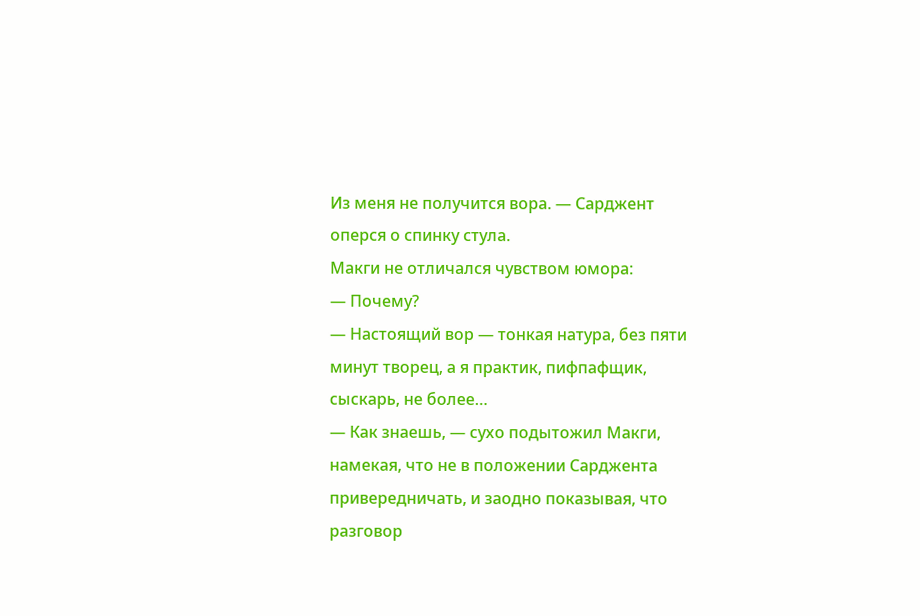Из меня не получится вора. — Сарджент оперся о спинку стула.
Макги не отличался чувством юмора:
— Почему?
— Настоящий вор — тонкая натура, без пяти минут творец, а я практик, пифпафщик, сыскарь, не более…
— Как знаешь, — сухо подытожил Макги, намекая, что не в положении Сарджента привередничать, и заодно показывая, что разговор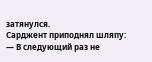затянулся.
Сарджент приподнял шляпу:
— В следующий раз не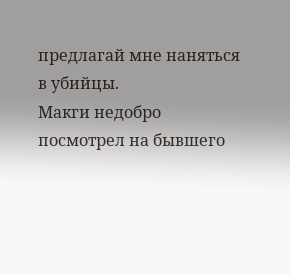предлагай мне наняться в убийцы.
Макги недобро посмотрел на бывшего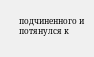подчиненного и потянулся к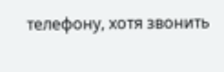телефону, хотя звонить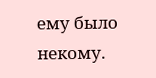ему было некому.